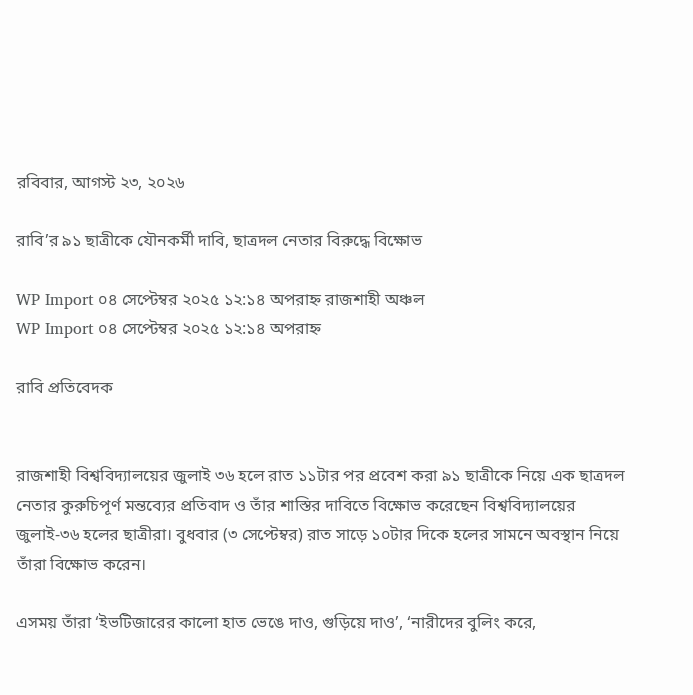রবিবার, আগস্ট ২৩, ২০২৬

রাবি’র ৯১ ছাত্রীকে যৌনকর্মী দাবি, ছাত্রদল নেতার বিরুদ্ধে বিক্ষোভ

WP Import ০৪ সেপ্টেম্বর ২০২৫ ১২:১৪ অপরাহ্ন রাজশাহী অঞ্চল
WP Import ০৪ সেপ্টেম্বর ২০২৫ ১২:১৪ অপরাহ্ন

রাবি প্রতিবেদক


রাজশাহী বিশ্ববিদ্যালয়ের জুলাই ৩৬ হলে রাত ১১টার পর প্রবেশ করা ৯১ ছাত্রীকে নিয়ে এক ছাত্রদল নেতার কুরুচিপূর্ণ মন্তব্যের প্রতিবাদ ও তাঁর শাস্তির দাবিতে বিক্ষোভ করেছেন বিশ্ববিদ্যালয়ের জুলাই-৩৬ হলের ছাত্রীরা। বুধবার (৩ সেপ্টেম্বর) রাত সাড়ে ১০টার দিকে হলের সামনে অবস্থান নিয়ে তাঁরা বিক্ষোভ করেন।

এসময় তাঁরা ‘ইভটিজারের কালো হাত ভেঙে দাও, গুড়িয়ে দাও’, ‘নারীদের বুলিং করে,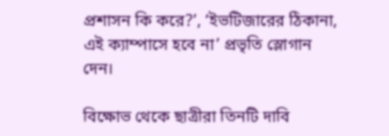প্রশাসন কি করে?’, ‘ইভটিজারের ঠিকানা, এই ক্যাম্পাসে হবে না’ প্রভৃতি স্লোগান দেন।

বিক্ষোভ থেকে ছাত্রীরা তিনটি দাবি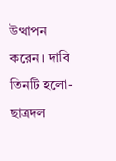উত্থাপন করেন। দাবি তিনটি হলো- ছাত্রদল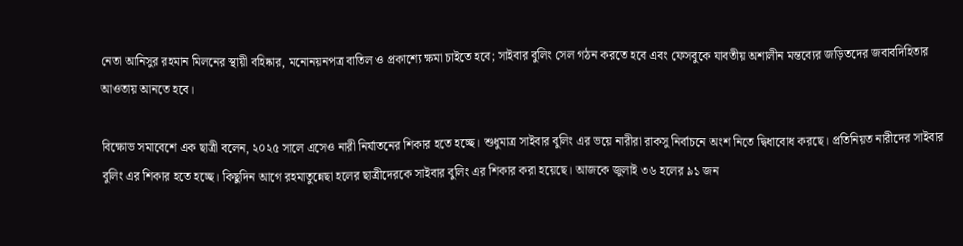নেতা আনিসুর রহমান মিলনের স্থায়ী বহিষ্কার, মনোনয়নপত্র বাতিল ও প্রকাশ্যে ক্ষমা চাইতে হবে; সাইবার বুলিং সেল গঠন করতে হবে এবং ফেসবুকে যাবতীয় অশালীন মন্তব্যের জড়িতদের জবাবদিহিতার আওতায় আনতে হবে।

বিক্ষোভ সমাবেশে এক ছাত্রী বলেন, ২০২৫ সালে এসেও নারী নির্যাতনের শিকার হতে হচ্ছে। শুধুমাত্র সাইবার বুলিং এর ভয়ে নারীরা রাকসু নির্বাচনে অংশ নিতে দ্বিধাবোধ করছে। প্রতিনিয়ত নারীদের সাইবার বুলিং এর শিকার হতে হচ্ছে। কিছুদিন আগে রহমাতুন্নেছা হলের ছাত্রীদেরকে সাইবার বুলিং এর শিকার করা হয়েছে। আজকে জুলাই ৩৬ হলের ৯১ জন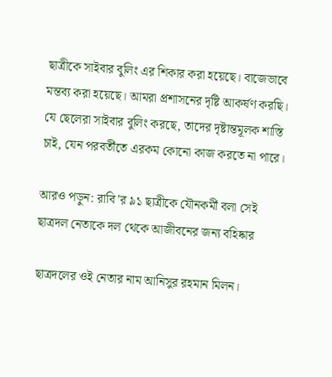ছাত্রীকে সাইবার বুলিং এর শিকার করা হয়েছে। বাজেভাবে মন্তব্য করা হয়েছে। আমরা প্রশাসনের দৃষ্টি আকর্ষণ করছি। যে ছেলেরা সাইবার বুলিং করছে, তাদের দৃষ্টান্তমূলক শাস্তি চাই, যেন পরবর্তীতে এরকম কোনো কাজ করতে না পারে।

আরও পড়ুন: রাবি’র ৯১ ছাত্রীকে যৌনকর্মী বলা সেই ছাত্রদল নেতাকে দল থেকে আজীবনের জন্য বহিষ্কার

ছাত্রদলের ওই নেতার নাম আনিসুর রহমান মিলন।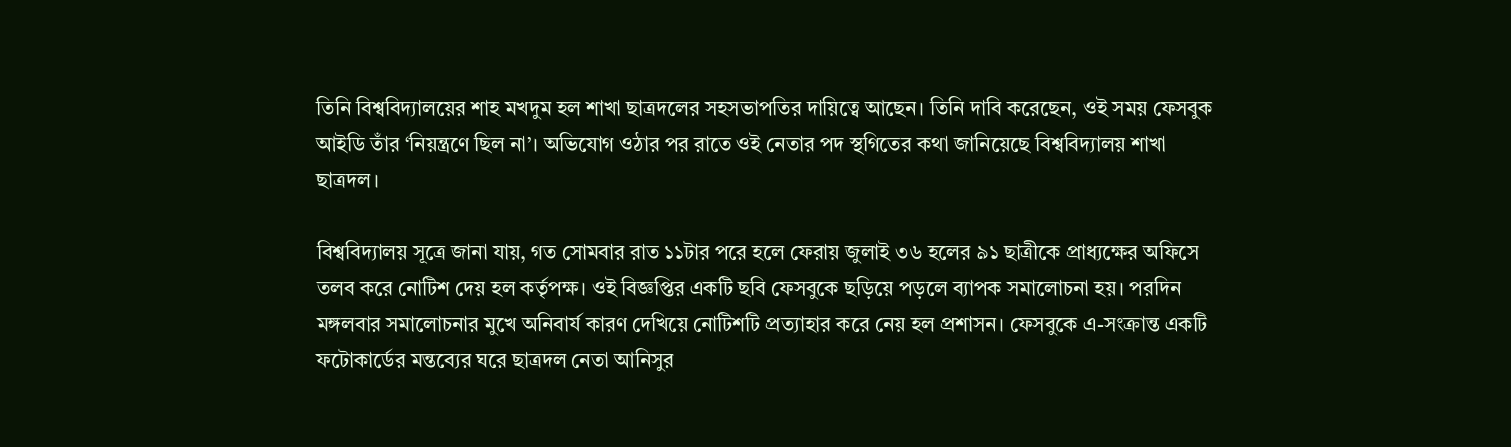তিনি বিশ্ববিদ্যালয়ের শাহ মখদুম হল শাখা ছাত্রদলের সহসভাপতির দায়িত্বে আছেন। তিনি দাবি করেছেন, ওই সময় ফেসবুক আইডি তাঁর ‘নিয়ন্ত্রণে ছিল না’। অভিযোগ ওঠার পর রাতে ওই নেতার পদ স্থগিতের কথা জানিয়েছে বিশ্ববিদ্যালয় শাখা ছাত্রদল।

বিশ্ববিদ্যালয় সূত্রে জানা যায়, গত সোমবার রাত ১১টার পরে হলে ফেরায় জুলাই ৩৬ হলের ৯১ ছাত্রীকে প্রাধ্যক্ষের অফিসে তলব করে নোটিশ দেয় হল কর্তৃপক্ষ। ওই বিজ্ঞপ্তির একটি ছবি ফেসবুকে ছড়িয়ে পড়লে ব্যাপক সমালোচনা হয়। পরদিন মঙ্গলবার সমালোচনার মুখে অনিবার্য কারণ দেখিয়ে নোটিশটি প্রত্যাহার করে নেয় হল প্রশাসন। ফেসবুকে এ-সংক্রান্ত একটি ফটোকার্ডের মন্তব্যের ঘরে ছাত্রদল নেতা আনিসুর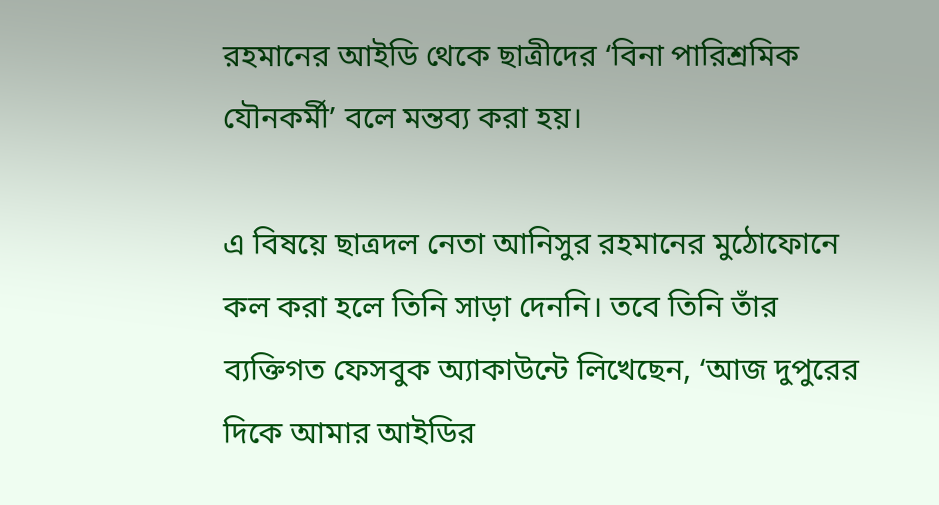রহমানের আইডি থেকে ছাত্রীদের ‘বিনা পারিশ্রমিক যৌনকর্মী’ বলে মন্তব্য করা হয়।

এ বিষয়ে ছাত্রদল নেতা আনিসুর রহমানের মুঠোফোনে কল করা হলে তিনি সাড়া দেননি। তবে তিনি তাঁর ব্যক্তিগত ফেসবুক অ্যাকাউন্টে লিখেছেন, ‘আজ দুপুরের দিকে আমার আইডির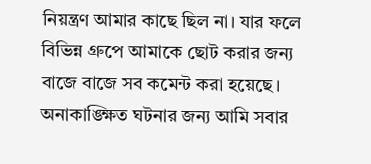নিয়ন্ত্রণ আমার কাছে ছিল না। যার ফলে বিভিন্ন গ্রুপে আমাকে ছোট করার জন্য বাজে বাজে সব কমেন্ট করা হয়েছে। অনাকাঙ্ক্ষিত ঘটনার জন্য আমি সবার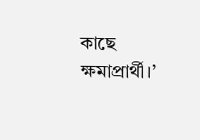কাছে ক্ষমাপ্রার্থী।’